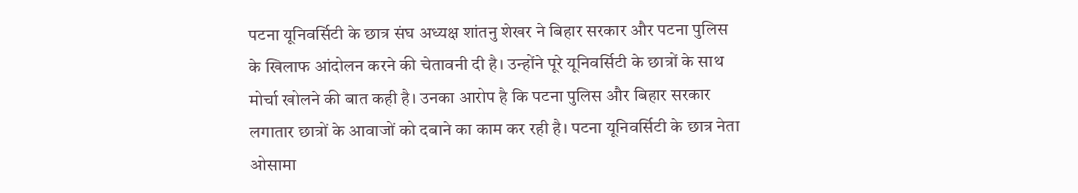पटना यूनिवर्सिटी के छात्र संघ अध्यक्ष शांतनु शेखर ने बिहार सरकार और पटना पुलिस के खिलाफ आंदोलन करने की चेतावनी दी है। उन्होंने पूरे यूनिवर्सिटी के छात्रों के साथ मोर्चा खोलने की बात कही है। उनका आरोप है कि पटना पुलिस और बिहार सरकार लगातार छात्रों के आवाजों को दबाने का काम कर रही है। पटना यूनिवर्सिटी के छात्र नेता ओसामा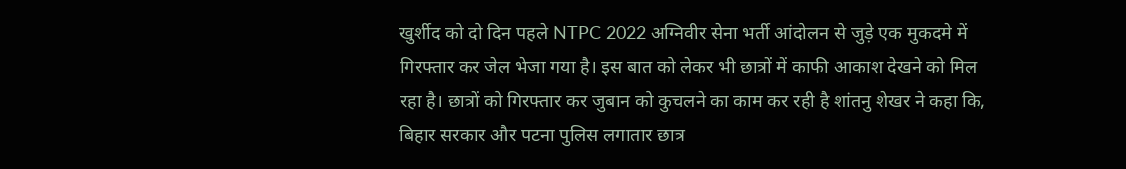खुर्शीद को दो दिन पहले NTPC 2022 अग्निवीर सेना भर्ती आंदोलन से जुड़े एक मुकदमे में गिरफ्तार कर जेल भेजा गया है। इस बात को लेकर भी छात्रों में काफी आकाश देखने को मिल रहा है। छात्रों को गिरफ्तार कर जुबान को कुचलने का काम कर रही है शांतनु शेखर ने कहा कि, बिहार सरकार और पटना पुलिस लगातार छात्र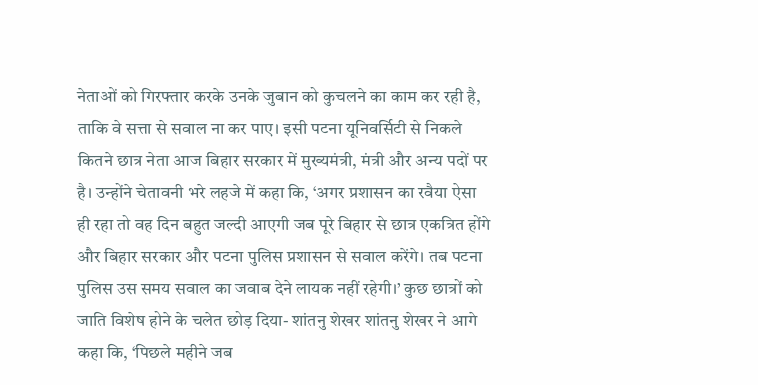नेताओं को गिरफ्तार करके उनके जुबान को कुचलने का काम कर रही है, ताकि वे सत्ता से सवाल ना कर पाए। इसी पटना यूनिवर्सिटी से निकले कितने छात्र नेता आज बिहार सरकार में मुख्यमंत्री, मंत्री और अन्य पदों पर है। उन्होंने चेतावनी भरे लहजे में कहा कि, ‘अगर प्रशासन का रवैया ऐसा ही रहा तो वह दिन बहुत जल्दी आएगी जब पूरे बिहार से छात्र एकत्रित होंगे और बिहार सरकार और पटना पुलिस प्रशासन से सवाल करेंगे। तब पटना पुलिस उस समय सवाल का जवाब देने लायक नहीं रहेगी।’ कुछ छात्रों को जाति विशेष होने के चलेत छोड़ दिया- शांतनु शेखर शांतनु शेखर ने आगे कहा कि, ‘पिछले महीने जब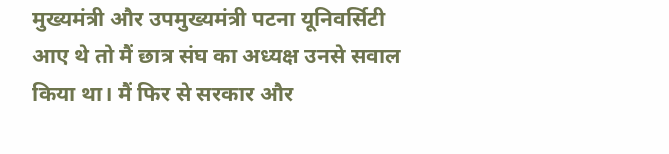मुख्यमंत्री और उपमुख्यमंत्री पटना यूनिवर्सिटी आए थे तो मैं छात्र संघ का अध्यक्ष उनसे सवाल किया था। मैं फिर से सरकार और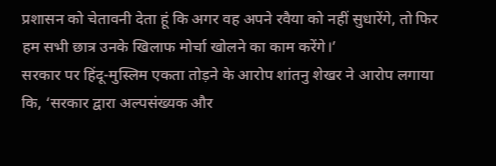प्रशासन को चेतावनी देता हूं कि अगर वह अपने रवैया को नहीं सुधारेंगे, तो फिर हम सभी छात्र उनके खिलाफ मोर्चा खोलने का काम करेंगे।’
सरकार पर हिंदू-मुस्लिम एकता तोड़ने के आरोप शांतनु शेखर ने आरोप लगाया कि, ‘सरकार द्वारा अल्पसंख्यक और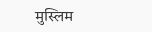मुस्लिम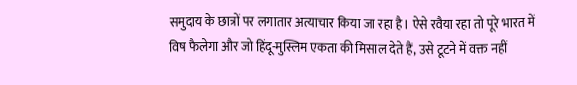समुदाय के छात्रों पर लगातार अत्याचार किया जा रहा है। ऐसे रवैया रहा तो पूरे भारत में विष फैलेगा और जो हिंदू-मुस्लिम एकता की मिसाल देते हैं, उसे टूटने में वक्त नहीं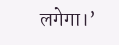लगेगा।’